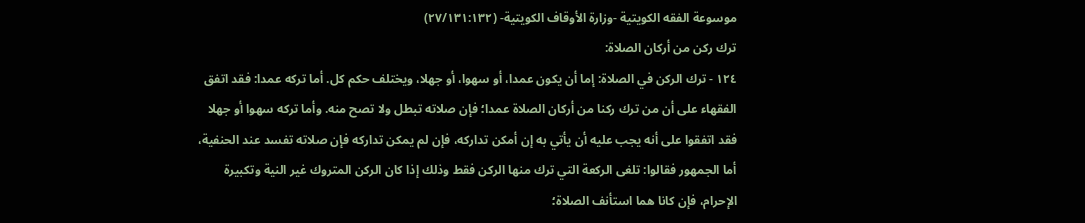موسوعة الفقه الكويتية -وزارة الأوقاف الكويتية- (٢٧/١٣١:١٣٢)
ترك ركن من أركان الصلاة:
١٢٤ - ترك الركن في الصلاة: إما أن يكون عمدا، أو سهوا، أو جهلا، ويختلف حكم كل. أما تركه عمدا: فقد اتفق الفقهاء على أن من ترك ركنا من أركان الصلاة عمدا؛ فإن صلاته تبطل ولا تصح منه. وأما تركه سهوا أو جهلا فقد اتفقوا على أنه يجب عليه أن يأتي به إن أمكن تداركه، فإن لم يمكن تداركه فإن صلاته تفسد عند الحنفية، أما الجمهور فقالوا: تلغى الركعة التي ترك منها الركن فقط وذلك إذا كان الركن المتروك غير النية وتكبيرة الإحرام، فإن كانا هما استأنف الصلاة؛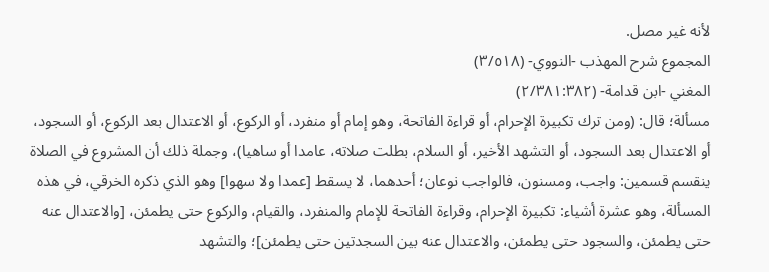لأنه غير مصل.
المجموع شرح المهذب -النووي- (٣/٥١٨)
المغني -ابن قدامة- (٢/٣٨١:٣٨٢)
مسألة؛ قال: (ومن ترك تكبيرة الإحرام، أو قراءة الفاتحة، وهو إمام أو منفرد، أو الركوع، أو الاعتدال بعد الركوع، أو السجود، أو الاعتدال بعد السجود، أو التشهد الأخير، أو السلام، بطلت صلاته، عامدا أو ساهيا)، وجملة ذلك أن المشروع في الصلاة ينقسم قسمين: واجب، ومسنون، فالواجب نوعان؛ أحدهما، لا يسقط [عمدا ولا سهوا] وهو الذي ذكره الخرقي، في هذه المسألة، وهو عشرة أشياء: تكبيرة الإحرام، وقراءة الفاتحة للإمام والمنفرد، والقيام، والركوع حتى يطمئن، [والاعتدال عنه حتى يطمئن، والسجود حتى يطمئن، والاعتدال عنه بين السجدتين حتى يطمئن]؛ والتشهد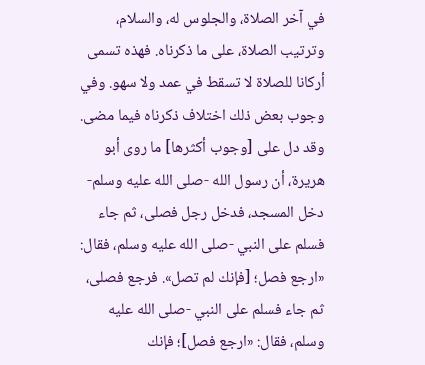في آخر الصلاة، والجلوس له، والسلام، وترتيب الصلاة، على ما ذكرناه. فهذه تسمى أركانا للصلاة لا تسقط في عمد ولا سهو. وفي وجوب بعض ذلك اختلاف ذكرناه فيما مضى. وقد دل على [وجوب أكثرها] ما روى أبو هريرة، أن رسول الله -صلى الله عليه وسلم- دخل المسجد، فدخل رجل فصلى، ثم جاء فسلم على النبي -صلى الله عليه وسلم، فقال: «ارجع فصل؛ [فإنك لم تصل». فرجع فصلى، ثم جاء فسلم على النبي -صلى الله عليه وسلم، فقال: «ارجع فصل]؛ فإنك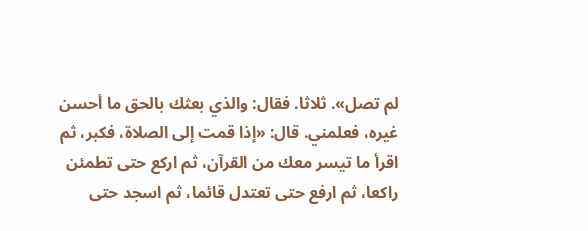لم تصل». ثلاثا. فقال: والذي بعثك بالحق ما أحسن غيره، فعلمني. قال: «إذا قمت إلى الصلاة، فكبر، ثم اقرأ ما تيسر معك من القرآن، ثم اركع حتى تطمئن راكعا، ثم ارفع حتى تعتدل قائما، ثم اسجد حتى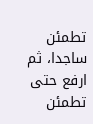تطمئن ساجدا، ثم ارفع حتى تطمئن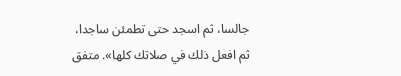جالسا، ثم اسجد حتى تطمئن ساجدا، ثم افعل ذلك في صلاتك كلها». متفق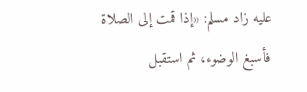عليه زاد مسلم: «إذا قمت إلى الصلاة فأسبغ الوضوء، ثم استقبل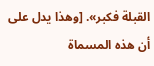القبلة فكبر». [وهذا يدل على أن هذه المسماة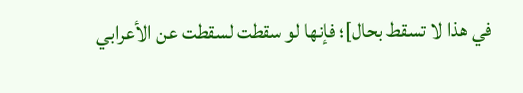في هذا لا تسقط بحال]؛ فإنها لو سقطت لسقطت عن الأعرابي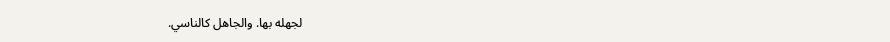لجهله بها. والجاهل كالناسي.